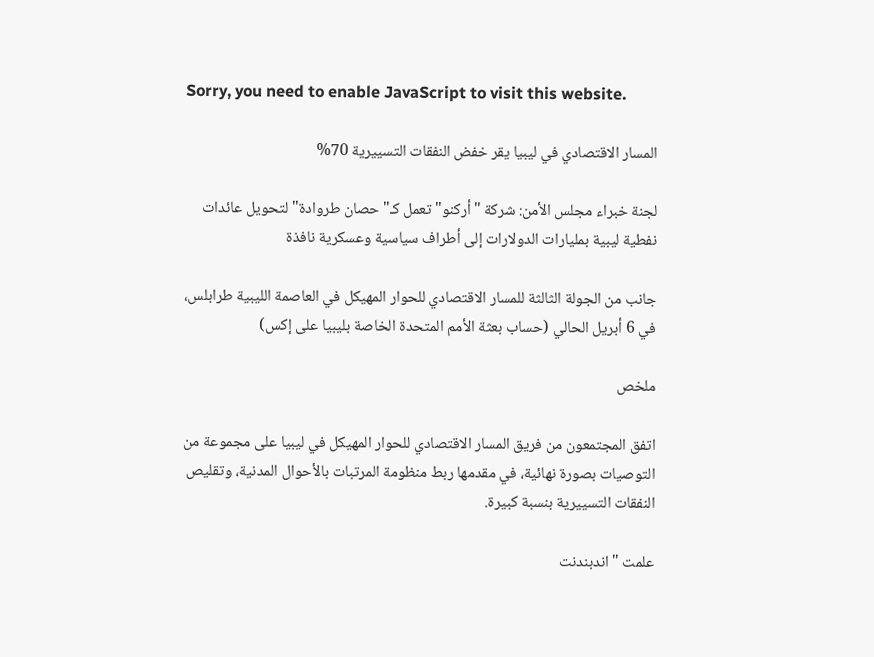Sorry, you need to enable JavaScript to visit this website.

المسار الاقتصادي في ليبيا يقر خفض النفقات التسييرية 70%

لجنة خبراء مجلس الأمن: شركة "أركنو" تعمل كـ"حصان طروادة" لتحويل عائدات نفطية ليبية بمليارات الدولارات إلى أطراف سياسية وعسكرية نافذة

جانب من الجولة الثالثة للمسار الاقتصادي للحوار المهيكل في العاصمة الليبية طرابلس، في 6 أبريل الحالي (حساب بعثة الأمم المتحدة الخاصة بليبيا على إكس)

ملخص

اتفق المجتمعون من فريق المسار الاقتصادي للحوار المهيكل في ليبيا على مجموعة من التوصيات بصورة نهائية، في مقدمها ربط منظومة المرتبات بالأحوال المدنية، وتقليص النفقات التسييرية بنسبة كبيرة.

علمت "اندبندنت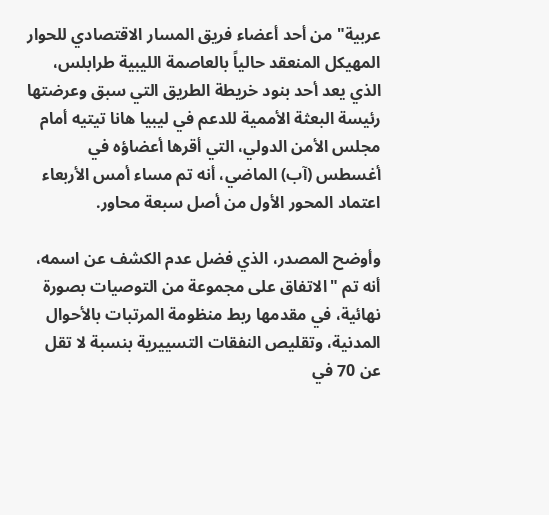عربية" من أحد أعضاء فريق المسار الاقتصادي للحوار المهيكل المنعقد حالياً بالعاصمة الليبية طرابلس، الذي يعد أحد بنود خريطة الطريق التي سبق وعرضتها رئيسة البعثة الأممية للدعم في ليبيا هانا تيتيه أمام مجلس الأمن الدولي، التي أقرها أعضاؤه في أغسطس (آب) الماضي، أنه تم مساء أمس الأربعاء اعتماد المحور الأول من أصل سبعة محاور.

وأوضح المصدر، الذي فضل عدم الكشف عن اسمه، أنه تم "الاتفاق على مجموعة من التوصيات بصورة نهائية، في مقدمها ربط منظومة المرتبات بالأحوال المدنية، وتقليص النفقات التسييرية بنسبة لا تقل عن 70 في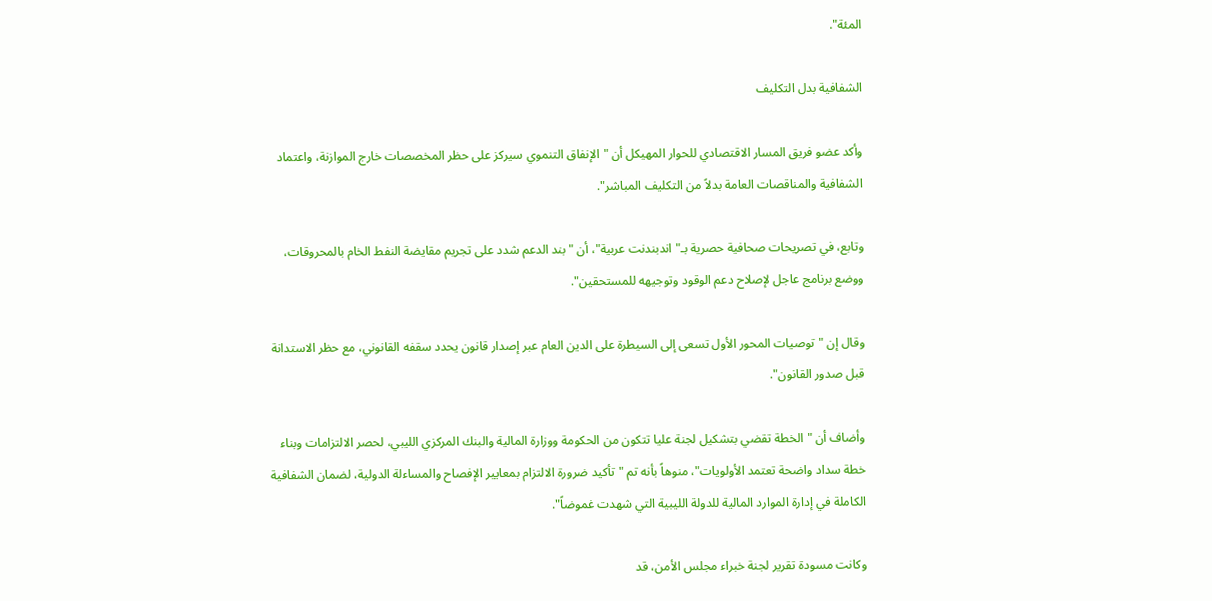المئة".

الشفافية بدل التكليف

وأكد عضو فريق المسار الاقتصادي للحوار المهيكل أن "الإنفاق التنموي سيركز على حظر المخصصات خارج الموازنة، واعتماد الشفافية والمناقصات العامة بدلاً من التكليف المباشر".

وتابع، في تصريحات صحافية حصرية بـ"اندبندنت عربية"، أن "بند الدعم شدد على تجريم مقايضة النفط الخام بالمحروقات، ووضع برنامج عاجل لإصلاح دعم الوقود وتوجيهه للمستحقين".

وقال إن "توصيات المحور الأول تسعى إلى السيطرة على الدين العام عبر إصدار قانون يحدد سقفه القانوني، مع حظر الاستدانة قبل صدور القانون".

وأضاف أن "الخطة تقضي بتشكيل لجنة عليا تتكون من الحكومة ووزارة المالية والبنك المركزي الليبي، لحصر الالتزامات وبناء خطة سداد واضحة تعتمد الأولويات"، منوهاً بأنه تم "تأكيد ضرورة الالتزام بمعايير الإفصاح والمساءلة الدولية، لضمان الشفافية الكاملة في إدارة الموارد المالية للدولة الليبية التي شهدت غموضاً".

وكانت مسودة تقرير لجنة خبراء مجلس الأمن، قد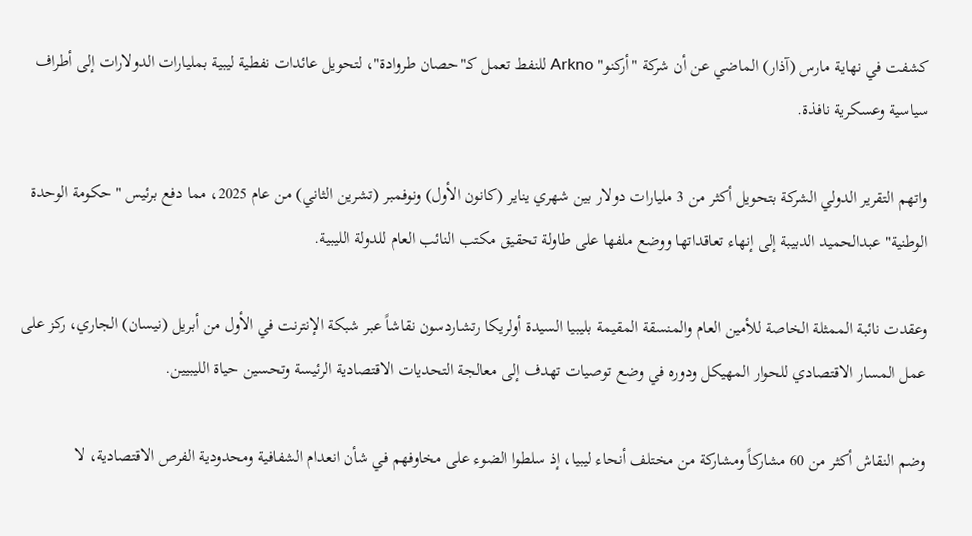كشفت في نهاية مارس (آذار) الماضي عن أن شركة "أركنو" Arkno للنفط تعمل كـ"حصان طروادة"، لتحويل عائدات نفطية ليبية بمليارات الدولارات إلى أطراف سياسية وعسكرية نافذة.

واتهم التقرير الدولي الشركة بتحويل أكثر من 3 مليارات دولار بين شهري يناير (كانون الأول) ونوفمبر (تشرين الثاني) من عام 2025، مما دفع برئيس "حكومة الوحدة الوطنية" عبدالحميد الدبيبة إلى إنهاء تعاقداتها ووضع ملفها على طاولة تحقيق مكتب النائب العام للدولة الليبية.

وعقدت نائبة الممثلة الخاصة للأمين العام والمنسقة المقيمة بليبيا السيدة أولريكا رتشاردسون نقاشاً عبر شبكة الإنترنت في الأول من أبريل (نيسان) الجاري، ركز على عمل المسار الاقتصادي للحوار المهيكل ودوره في وضع توصيات تهدف إلى معالجة التحديات الاقتصادية الرئيسة وتحسين حياة الليبيين.

وضم النقاش أكثر من 60 مشاركاً ومشاركة من مختلف أنحاء ليبيا، إذ سلطوا الضوء على مخاوفهم في شأن انعدام الشفافية ومحدودية الفرص الاقتصادية، لا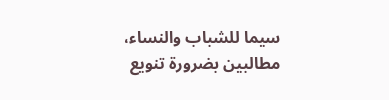سيما للشباب والنساء، مطالبين بضرورة تنويع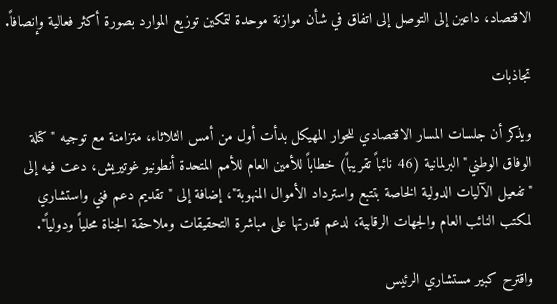الاقتصاد، داعين إلى التوصل إلى اتفاق في شأن موازنة موحدة لتمكين توزيع الموارد بصورة أكثر فعالية وإنصافاً.

تجاذبات

ويذكر أن جلسات المسار الاقتصادي للحوار المهيكل بدأت أول من أمس الثلاثاء، متزامنة مع توجيه "كتلة الوفاق الوطني" البرلمانية (46 نائباً تقريباً) خطاباً للأمين العام للأمم المتحدة أنطونيو غوتيريش، دعت فيه إلى "تفعيل الآليات الدولية الخاصة بتتبع واسترداد الأموال المنهوبة"، إضافة إلى "تقديم دعم فني واستشاري لمكتب النائب العام والجهات الرقابية، لدعم قدرتها على مباشرة التحقيقات وملاحقة الجناة محلياً ودولياً".

واقترح كبير مستشاري الرئيس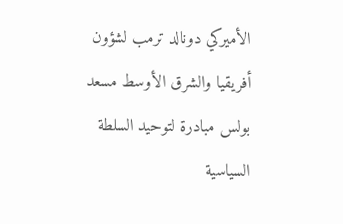الأميركي دونالد ترمب لشؤون أفريقيا والشرق الأوسط مسعد بولس مبادرة لتوحيد السلطة السياسية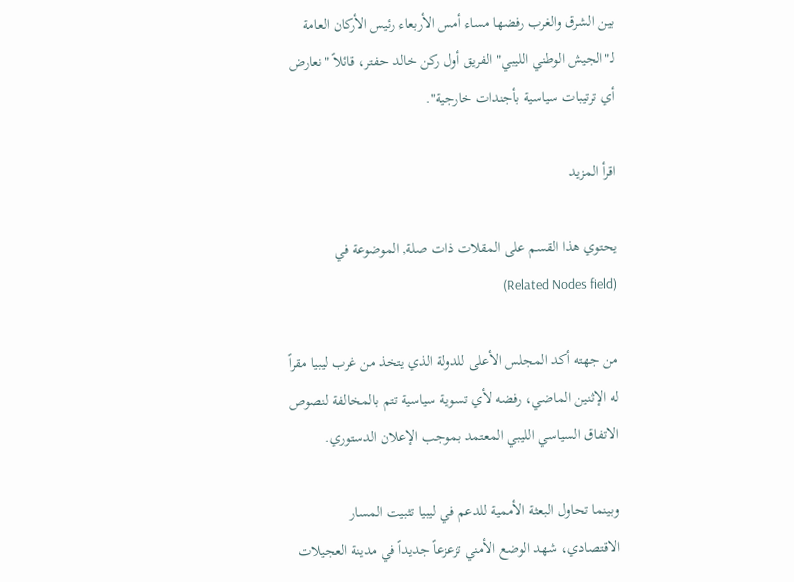بين الشرق والغرب رفضها مساء أمس الأربعاء رئيس الأركان العامة لـ"الجيش الوطني الليبي" الفريق أول ركن خالد حفتر، قائلاً "نعارض أي ترتيبات سياسية بأجندات خارجية".

اقرأ المزيد

يحتوي هذا القسم على المقلات ذات صلة, الموضوعة في (Related Nodes field)

من جهته أكد المجلس الأعلى للدولة الذي يتخذ من غرب ليبيا مقراً له الإثنين الماضي، رفضه لأي تسوية سياسية تتم بالمخالفة لنصوص الاتفاق السياسي الليبي المعتمد بموجب الإعلان الدستوري.

وبينما تحاول البعثة الأممية للدعم في ليبيا تثبيت المسار الاقتصادي، شهد الوضع الأمني تزعزعاً جديداً في مدينة العجيلات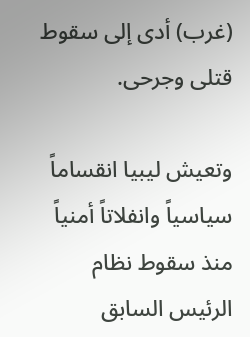(غرب) أدى إلى سقوط قتلى وجرحى.

وتعيش ليبيا انقساماً سياسياً وانفلاتاً أمنياً منذ سقوط نظام الرئيس السابق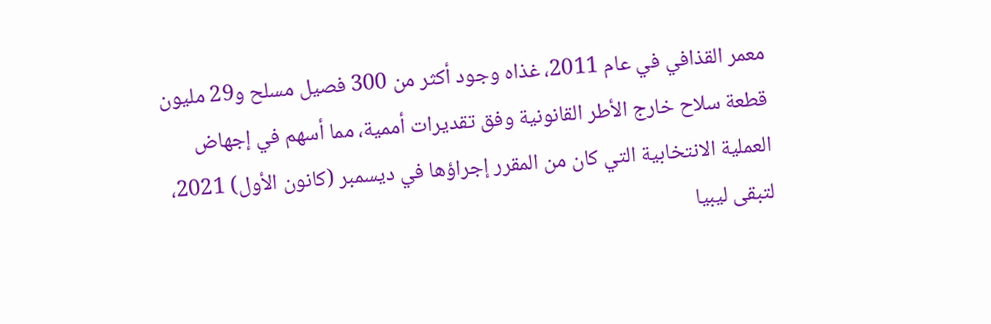معمر القذافي في عام 2011، غذاه وجود أكثر من 300 فصيل مسلح و29 مليون قطعة سلاح خارج الأطر القانونية وفق تقديرات أممية، مما أسهم في إجهاض العملية الانتخابية التي كان من المقرر إجراؤها في ديسمبر (كانون الأول) 2021، لتبقى ليبيا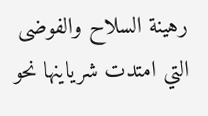رهينة السلاح والفوضى التي امتدت شرياينها نحو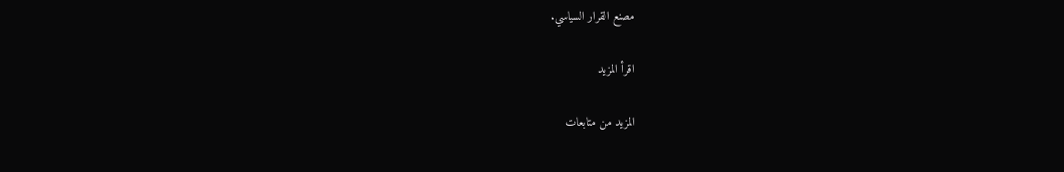مصنع القرار السياسي.

اقرأ المزيد

المزيد من متابعات